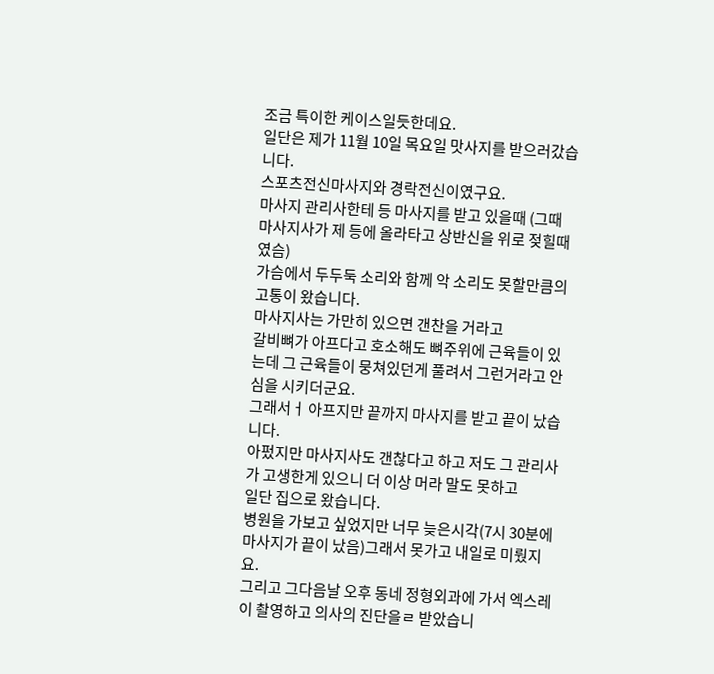조금 특이한 케이스일듯한데요.
일단은 제가 11월 10일 목요일 맛사지를 받으러갔습니다.
스포츠전신마사지와 경락전신이였구요.
마사지 관리사한테 등 마사지를 받고 있을때 (그때 마사지사가 제 등에 올라타고 상반신을 위로 젖힐때 였슴)
가슴에서 두두둑 소리와 함께 악 소리도 못할만큼의 고통이 왔습니다.
마사지사는 가만히 있으면 갠찬을 거라고
갈비뼈가 아프다고 호소해도 뼈주위에 근육들이 있는데 그 근육들이 뭉쳐있던게 풀려서 그런거라고 안심을 시키더군요.
그래서ㅓ 아프지만 끝까지 마사지를 받고 끝이 났습니다.
아펐지만 마사지사도 갠찮다고 하고 저도 그 관리사가 고생한게 있으니 더 이상 머라 말도 못하고
일단 집으로 왔습니다.
병원을 가보고 싶었지만 너무 늦은시각(7시 30분에 마사지가 끝이 났음)그래서 못가고 내일로 미뤘지요.
그리고 그다음날 오후 동네 정형외과에 가서 엑스레이 촬영하고 의사의 진단을ㄹ 받았습니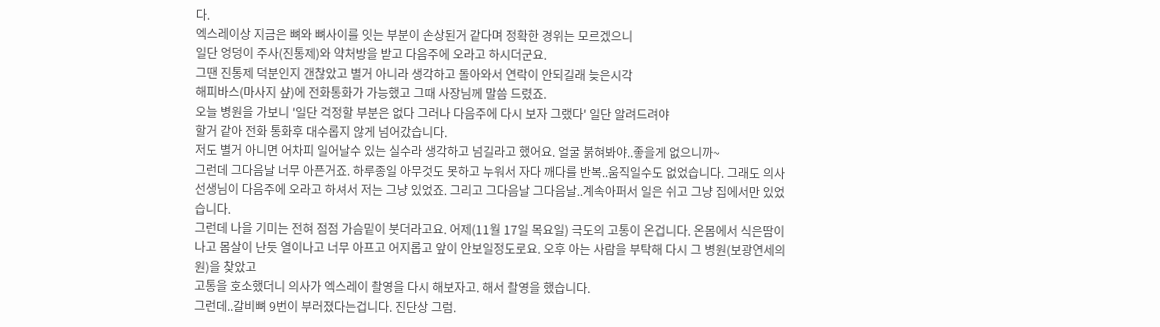다.
엑스레이상 지금은 뼈와 뼈사이를 잇는 부분이 손상된거 같다며 정확한 경위는 모르겠으니
일단 엉덩이 주사(진통제)와 약처방을 받고 다음주에 오라고 하시더군요.
그땐 진통제 덕분인지 갠찮았고 별거 아니라 생각하고 돌아와서 연락이 안되길래 늦은시각
해피바스(마사지 샾)에 전화통화가 가능했고 그때 사장님께 말씀 드렸죠.
오늘 병원을 가보니 '일단 걱정할 부분은 없다 그러나 다음주에 다시 보자 그랬다' 일단 알려드려야
할거 같아 전화 통화후 대수롭지 않게 넘어갔습니다.
저도 별거 아니면 어차피 일어날수 있는 실수라 생각하고 넘길라고 했어요. 얼굴 붉혀봐야..좋을게 없으니까~
그런데 그다음날 너무 아픈거죠. 하루종일 아무것도 못하고 누워서 자다 깨다를 반복..움직일수도 없었습니다. 그래도 의사선생님이 다음주에 오라고 하셔서 저는 그냥 있었죠. 그리고 그다음날 그다음날..계속아퍼서 일은 쉬고 그냥 집에서만 있었습니다.
그런데 나을 기미는 전혀 점점 가슴밑이 붓더라고요. 어제(11월 17일 목요일) 극도의 고통이 온겁니다. 온몸에서 식은땀이 나고 몸살이 난듯 열이나고 너무 아프고 어지롭고 앞이 안보일정도로요. 오후 아는 사람을 부탁해 다시 그 병원(보광연세의원)을 찾았고
고통을 호소했더니 의사가 엑스레이 촬영을 다시 해보자고. 해서 촬영을 했습니다.
그런데..갈비뼈 9번이 부러졌다는겁니다. 진단상 그럼.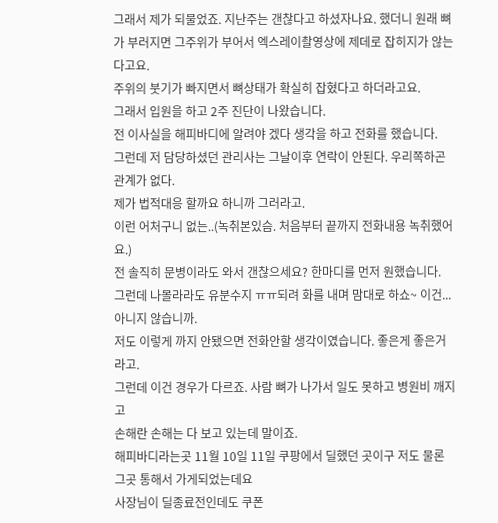그래서 제가 되물었죠. 지난주는 갠찮다고 하셨자나요. 했더니 원래 뼈가 부러지면 그주위가 부어서 엑스레이촬영상에 제데로 잡히지가 않는다고요.
주위의 붓기가 빠지면서 뼈상태가 확실히 잡혔다고 하더라고요.
그래서 입원을 하고 2주 진단이 나왔습니다.
전 이사실을 해피바디에 알려야 겠다 생각을 하고 전화를 했습니다.
그런데 저 담당하셨던 관리사는 그날이후 연락이 안된다. 우리쪽하곤 관계가 없다.
제가 법적대응 할까요 하니까 그러라고.
이런 어처구니 없는..(녹취본있슴. 처음부터 끝까지 전화내용 녹취했어요.)
전 솔직히 문병이라도 와서 갠찮으세요? 한마디를 먼저 원했습니다.
그런데 나몰라라도 유분수지 ㅠㅠ되려 화를 내며 맘대로 하쇼~ 이건...아니지 않습니까.
저도 이렇게 까지 안됐으면 전화안할 생각이였습니다. 좋은게 좋은거라고.
그런데 이건 경우가 다르죠. 사람 뼈가 나가서 일도 못하고 병원비 깨지고
손해란 손해는 다 보고 있는데 말이죠.
해피바디라는곳 11월 10일 11일 쿠팡에서 딜했던 곳이구 저도 물론 그곳 통해서 가게되었는데요
사장님이 딜종료전인데도 쿠폰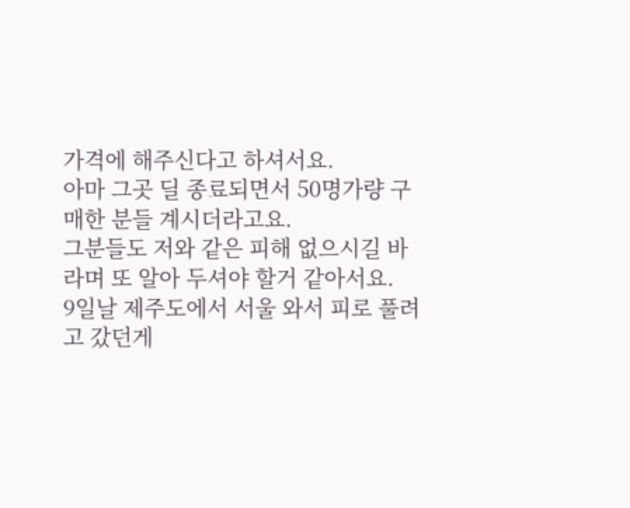가격에 해주신다고 하셔서요.
아마 그곳 딜 종료되면서 50명가량 구매한 분들 계시더라고요.
그분들도 저와 같은 피해 없으시길 바라며 또 알아 두셔야 할거 같아서요.
9일날 제주도에서 서울 와서 피로 풀려고 갔던게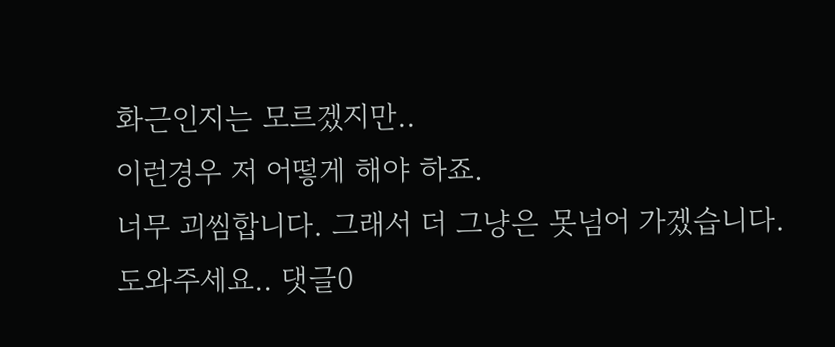화근인지는 모르겠지만..
이런경우 저 어떻게 해야 하죠.
너무 괴씸합니다. 그래서 더 그냥은 못넘어 가겠습니다.
도와주세요.. 댓글0